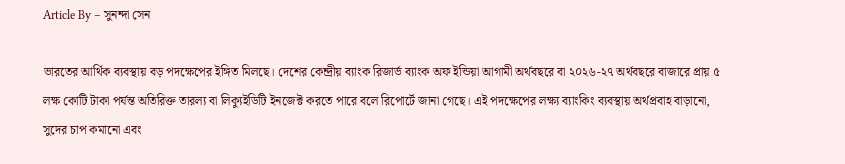Article By – সুনন্দা সেন

ভারতের আর্থিক ব্যবস্থায় বড় পদক্ষেপের ইঙ্গিত মিলছে। দেশের কেন্দ্রীয় ব্যাংক রিজার্ভ ব্যাংক অফ ইন্ডিয়া আগামী অর্থবছরে বা ২০২৬-২৭ অর্থবছরে বাজারে প্রায় ৫ লক্ষ কোটি টাকা পর্যন্ত অতিরিক্ত তারল্য বা লিক্যুইডিটি ইনজেক্ট করতে পারে বলে রিপোর্টে জানা গেছে। এই পদক্ষেপের লক্ষ্য ব্যাংকিং ব্যবস্থায় অর্থপ্রবাহ বাড়ানো, সুদের চাপ কমানো এবং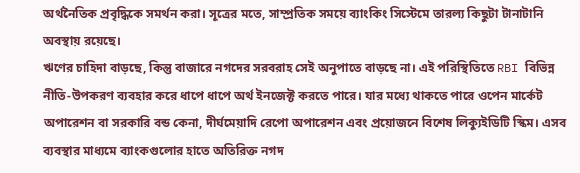অর্থনৈতিক প্রবৃদ্ধিকে সমর্থন করা। সূত্রের মতে, সাম্প্রতিক সময়ে ব্যাংকিং সিস্টেমে তারল্য কিছুটা টানাটানি অবস্থায় রয়েছে।
ঋণের চাহিদা বাড়ছে, কিন্তু বাজারে নগদের সরবরাহ সেই অনুপাতে বাড়ছে না। এই পরিস্থিতিতে RBI বিভিন্ন নীতি-উপকরণ ব্যবহার করে ধাপে ধাপে অর্থ ইনজেক্ট করতে পারে। যার মধ্যে থাকতে পারে ওপেন মার্কেট অপারেশন বা সরকারি বন্ড কেনা, দীর্ঘমেয়াদি রেপো অপারেশন এবং প্রয়োজনে বিশেষ লিক্যুইডিটি স্কিম। এসব ব্যবস্থার মাধ্যমে ব্যাংকগুলোর হাতে অতিরিক্ত নগদ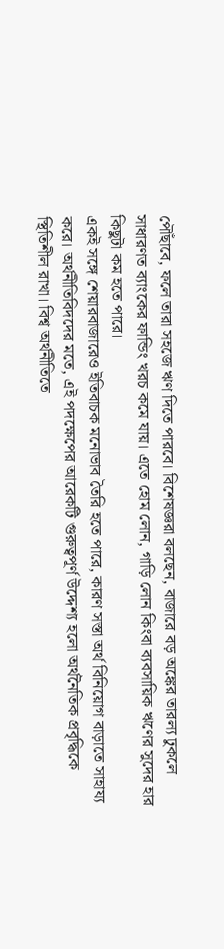পৌঁছাবে, ফলে তারা সহজে ঋণ দিতে পারবে। বিশেষজ্ঞরা বলছেন, বাজারে বড় অঙ্কের তারল্য ঢুকলে সাধারণত ব্যাংকের ফান্ডিং খরচ কমে যায়। এতে হোম লোন, গাড়ি লোন কিংবা ব্যবসায়িক ঋণের সুদের হার কিছুটা কম হতে পারে।
একই সঙ্গে শেয়ারবাজারেও ইতিবাচক মনোভাব তৈরি হতে পারে, কারণ সস্তা অর্থ বিনিয়োগ বাড়াতে সাহায্য করে। অর্থনীতিবিদদের মতে, এই পদক্ষেপের আরেকটি গুরুত্বপূর্ণ উদ্দেশ্য হলো অর্থনৈতিক প্রবৃদ্ধিকে স্থিতিশীল রাখা। বিশ্ব অর্থনীতিতে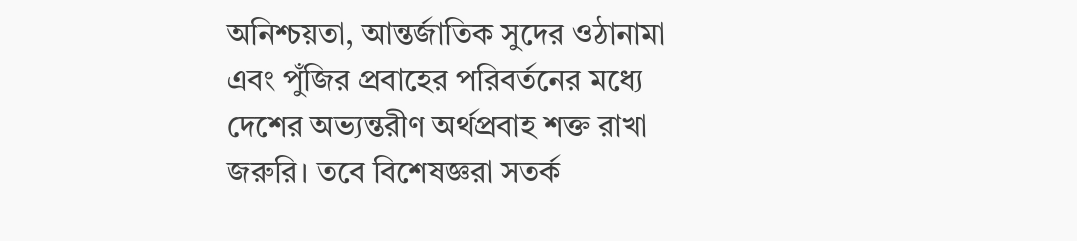অনিশ্চয়তা, আন্তর্জাতিক সুদের ওঠানামা এবং পুঁজির প্রবাহের পরিবর্তনের মধ্যে দেশের অভ্যন্তরীণ অর্থপ্রবাহ শক্ত রাখা জরুরি। তবে বিশেষজ্ঞরা সতর্ক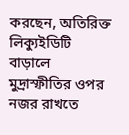করছেন, অতিরিক্ত লিক্যুইডিটি বাড়ালে মুদ্রাস্ফীতির ওপর নজর রাখতে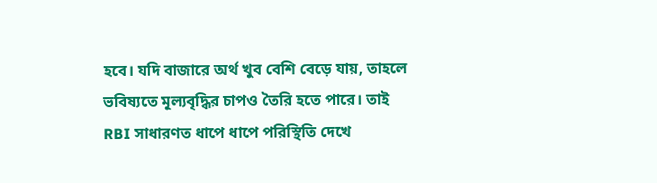হবে। যদি বাজারে অর্থ খুব বেশি বেড়ে যায়, তাহলে ভবিষ্যতে মূল্যবৃদ্ধির চাপও তৈরি হতে পারে। তাই RBI সাধারণত ধাপে ধাপে পরিস্থিতি দেখে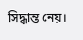সিদ্ধান্ত নেয়।